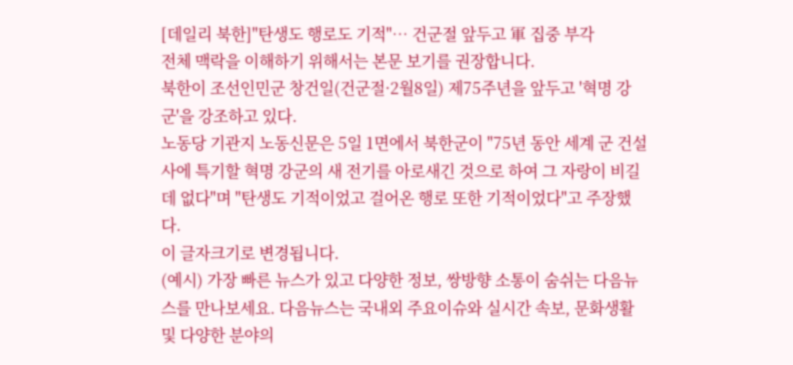[데일리 북한]"탄생도 행로도 기적"… 건군절 앞두고 軍 집중 부각
전체 맥락을 이해하기 위해서는 본문 보기를 권장합니다.
북한이 조선인민군 창건일(건군절·2월8일) 제75주년을 앞두고 '혁명 강군'을 강조하고 있다.
노동당 기관지 노동신문은 5일 1면에서 북한군이 "75년 동안 세계 군 건설사에 특기할 혁명 강군의 새 전기를 아로새긴 것으로 하여 그 자랑이 비길 데 없다"며 "탄생도 기적이었고 걸어온 행로 또한 기적이었다"고 주장했다.
이 글자크기로 변경됩니다.
(예시) 가장 빠른 뉴스가 있고 다양한 정보, 쌍방향 소통이 숨쉬는 다음뉴스를 만나보세요. 다음뉴스는 국내외 주요이슈와 실시간 속보, 문화생활 및 다양한 분야의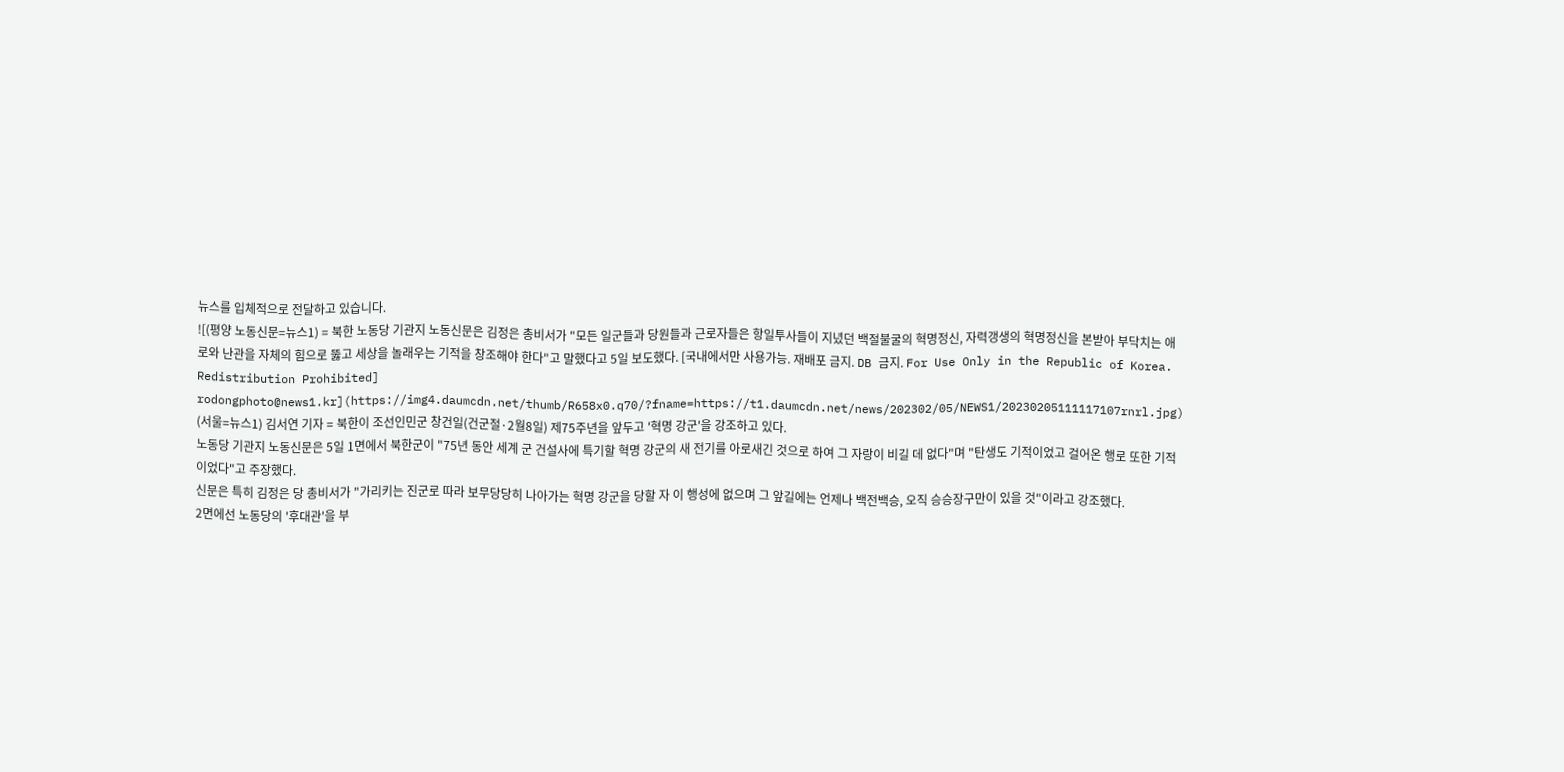뉴스를 입체적으로 전달하고 있습니다.
![(평양 노동신문=뉴스1) = 북한 노동당 기관지 노동신문은 김정은 총비서가 "모든 일군들과 당원들과 근로자들은 항일투사들이 지녔던 백절불굴의 혁명정신, 자력갱생의 혁명정신을 본받아 부닥치는 애로와 난관을 자체의 힘으로 뚫고 세상을 놀래우는 기적을 창조해야 한다"고 말했다고 5일 보도했다. [국내에서만 사용가능. 재배포 금지. DB 금지. For Use Only in the Republic of Korea. Redistribution Prohibited] rodongphoto@news1.kr](https://img4.daumcdn.net/thumb/R658x0.q70/?fname=https://t1.daumcdn.net/news/202302/05/NEWS1/20230205111117107rnrl.jpg)
(서울=뉴스1) 김서연 기자 = 북한이 조선인민군 창건일(건군절·2월8일) 제75주년을 앞두고 '혁명 강군'을 강조하고 있다.
노동당 기관지 노동신문은 5일 1면에서 북한군이 "75년 동안 세계 군 건설사에 특기할 혁명 강군의 새 전기를 아로새긴 것으로 하여 그 자랑이 비길 데 없다"며 "탄생도 기적이었고 걸어온 행로 또한 기적이었다"고 주장했다.
신문은 특히 김정은 당 총비서가 "가리키는 진군로 따라 보무당당히 나아가는 혁명 강군을 당할 자 이 행성에 없으며 그 앞길에는 언제나 백전백승, 오직 승승장구만이 있을 것"이라고 강조했다.
2면에선 노동당의 '후대관'을 부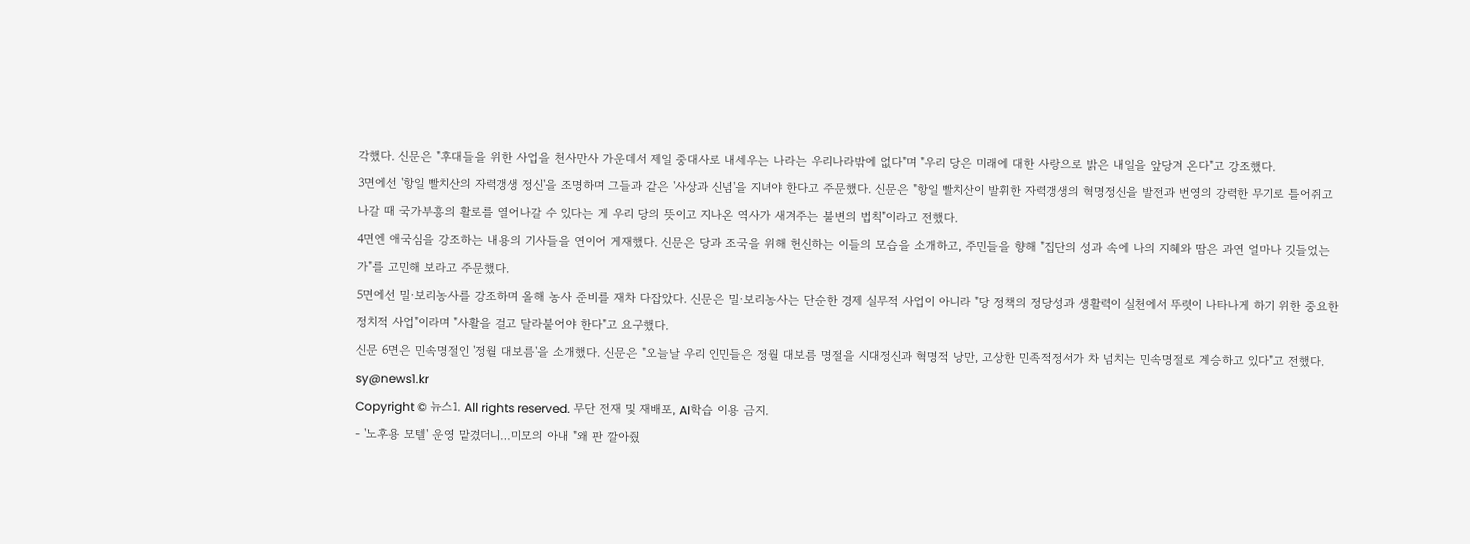각했다. 신문은 "후대들을 위한 사업을 천사만사 가운데서 제일 중대사로 내세우는 나라는 우리나라밖에 없다"며 "우리 당은 미래에 대한 사랑으로 밝은 내일을 앞당겨 온다"고 강조했다.
3면에선 '항일 빨치산의 자력갱생 정신'을 조명하며 그들과 같은 '사상과 신념'을 지녀야 한다고 주문했다. 신문은 "항일 빨치산이 발휘한 자력갱생의 혁명정신을 발전과 번영의 강력한 무기로 틀어쥐고 나갈 때 국가부흥의 활로를 열어나갈 수 있다는 게 우리 당의 뜻이고 지나온 역사가 새겨주는 불변의 법칙"이라고 전했다.
4면엔 애국심을 강조하는 내용의 기사들을 연이어 게재했다. 신문은 당과 조국을 위해 헌신하는 이들의 모습을 소개하고, 주민들을 향해 "집단의 성과 속에 나의 지혜와 땀은 과연 얼마나 깃들었는가"를 고민해 보라고 주문했다.
5면에선 밀·보리농사를 강조하며 올해 농사 준비를 재차 다잡았다. 신문은 밀·보리농사는 단순한 경제 실무적 사업이 아니라 "당 정책의 정당성과 생활력이 실천에서 뚜렷이 나타나게 하기 위한 중요한 정치적 사업"이라며 "사활을 걸고 달라붙어야 한다"고 요구했다.
신문 6면은 민속명절인 '정월 대보름'을 소개했다. 신문은 "오늘날 우리 인민들은 정월 대보름 명절을 시대정신과 혁명적 낭만, 고상한 민족적정서가 차 넘치는 민속명절로 계승하고 있다"고 전했다.
sy@news1.kr
Copyright © 뉴스1. All rights reserved. 무단 전재 및 재배포, AI학습 이용 금지.
- '노후용 모텔' 운영 맡겼더니…미모의 아내 "왜 판 깔아줬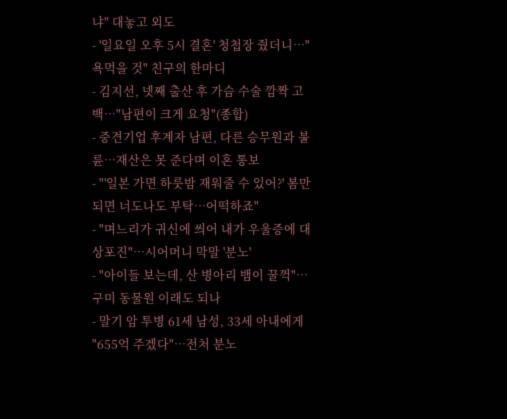냐" 대놓고 외도
- '일요일 오후 5시 결혼' 청첩장 줬더니…"욕먹을 것" 친구의 한마디
- 김지선, 넷째 출산 후 가슴 수술 깜짝 고백…"남편이 크게 요청"(종합)
- 중견기업 후계자 남편, 다른 승무원과 불륜…재산은 못 준다며 이혼 통보
- "'일본 가면 하룻밤 재워줄 수 있어?' 봄만 되면 너도나도 부탁…어떡하죠"
- "며느리가 귀신에 씌어 내가 우울증에 대상포진"…시어머니 막말 '분노'
- "아이들 보는데, 산 병아리 뱀이 꿀꺽"…구미 동물원 이래도 되나
- 말기 암 투병 61세 남성, 33세 아내에게 "655억 주겠다"…전처 분노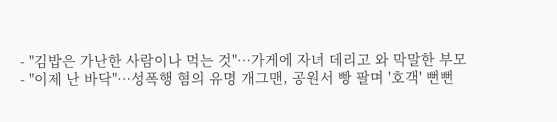- "김밥은 가난한 사람이나 먹는 것"…가게에 자녀 데리고 와 막말한 부모
- "이제 난 바닥"…성폭행 혐의 유명 개그맨, 공원서 빵 팔며 '호객' 뻔뻔